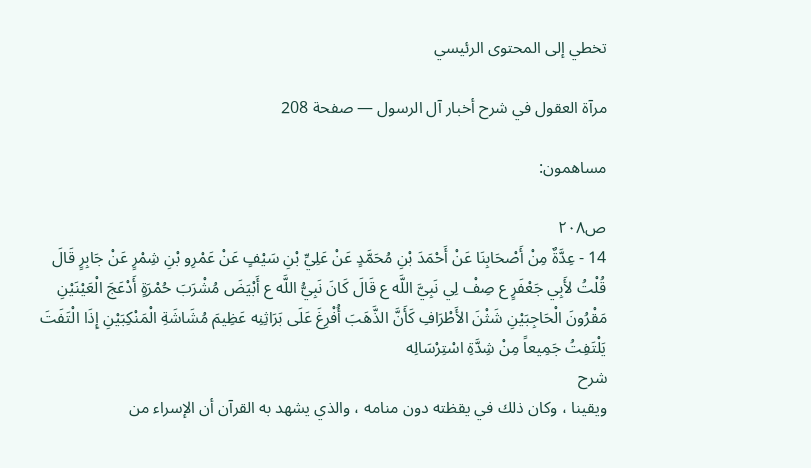تخطي إلى المحتوى الرئيسي

مرآة العقول في شرح أخبار آل الرسول — صفحة 208

مساهمون:

ص٢٠٨
14 - عِدَّةٌ مِنْ أَصْحَابِنَا عَنْ أَحْمَدَ بْنِ مُحَمَّدٍ عَنْ عَلِيِّ بْنِ سَيْفٍ عَنْ عَمْرِو بْنِ شِمْرٍ عَنْ جَابِرٍ قَالَ قُلْتُ لأَبِي جَعْفَرٍ ع صِفْ لِي نَبِيَّ اللَّه ع قَالَ كَانَ نَبِيُّ اللَّه ع أَبْيَضَ مُشْرَبَ حُمْرَةٍ أَدْعَجَ الْعَيْنَيْنِ مَقْرُونَ الْحَاجِبَيْنِ شَثْنَ الأَطْرَافِ كَأَنَّ الذَّهَبَ أُفْرِغَ عَلَى بَرَاثِنِه عَظِيمَ مُشَاشَةِ الْمَنْكِبَيْنِ إِذَا الْتَفَتَ يَلْتَفِتُ جَمِيعاً مِنْ شِدَّةِ اسْتِرْسَالِه
شرح
ويقينا ، وكان ذلك في يقظته دون منامه ، والذي يشهد به القرآن أن الإسراء من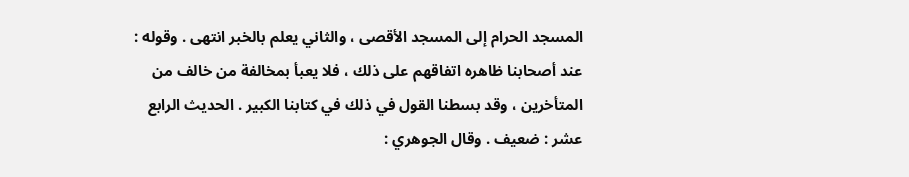المسجد الحرام إلى المسجد الأقصى ، والثاني يعلم بالخبر انتهى . وقوله : عند أصحابنا ظاهره اتفاقهم على ذلك ، فلا يعبأ بمخالفة من خالف من المتأخرين ، وقد بسطنا القول في ذلك في كتابنا الكبير . الحديث الرابع عشر : ضعيف . وقال الجوهري :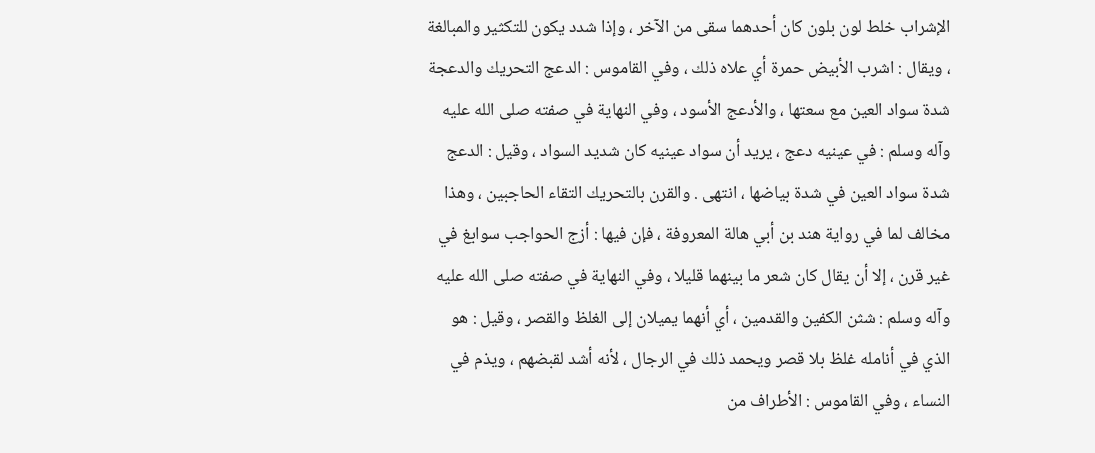الإشراب خلط لون بلون كان أحدهما سقى من الآخر ، وإذا شدد يكون للتكثير والمبالغة ، ويقال : اشرب الأبيض حمرة أي علاه ذلك ، وفي القاموس : الدعج التحريك والدعجة شدة سواد العين مع سعتها ، والأدعج الأسود ، وفي النهاية في صفته صلى الله عليه وآله وسلم : في عينيه دعج ، يريد أن سواد عينيه كان شديد السواد ، وقيل : الدعج شدة سواد العين في شدة بياضها ، انتهى . والقرن بالتحريك التقاء الحاجبين ، وهذا مخالف لما في رواية هند بن أبي هالة المعروفة ، فإن فيها : أزج الحواجب سوابغ في غير قرن ، إلا أن يقال كان شعر ما بينهما قليلا ، وفي النهاية في صفته صلى الله عليه وآله وسلم : شثن الكفين والقدمين ، أي أنهما يميلان إلى الغلظ والقصر ، وقيل : هو الذي في أنامله غلظ بلا قصر ويحمد ذلك في الرجال ، لأنه أشد لقبضهم ، ويذم في النساء ، وفي القاموس : الأطراف من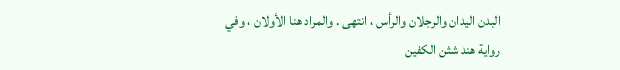البدن اليدان والرجلان والرأس ، انتهى . والمراد هنا الأولان ، وفي رواية هند شثن الكفين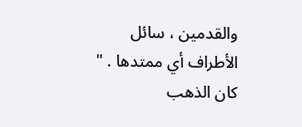والقدمين ، سائل الأطراف أي ممتدها . " كان الذهب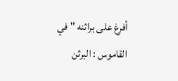أفرغ على براثنه " في القاموس : البرثن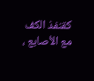كقنفذ الكف مع الأصابع ،